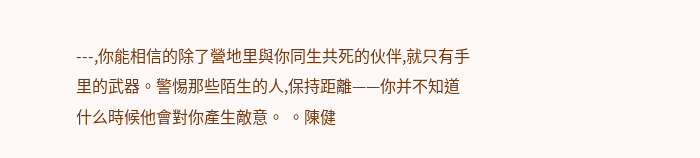---,你能相信的除了營地里與你同生共死的伙伴,就只有手里的武器。警惕那些陌生的人,保持距離——你并不知道什么時候他會對你產生敵意。 。陳健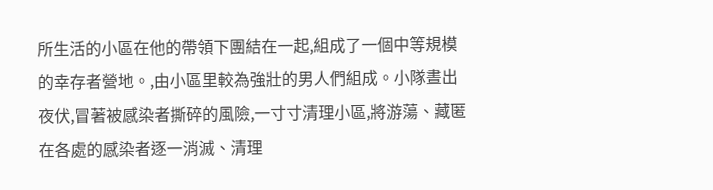所生活的小區在他的帶領下團結在一起,組成了一個中等規模的幸存者營地。,由小區里較為強壯的男人們組成。小隊晝出夜伏,冒著被感染者撕碎的風險,一寸寸清理小區,將游蕩、藏匿在各處的感染者逐一消滅、清理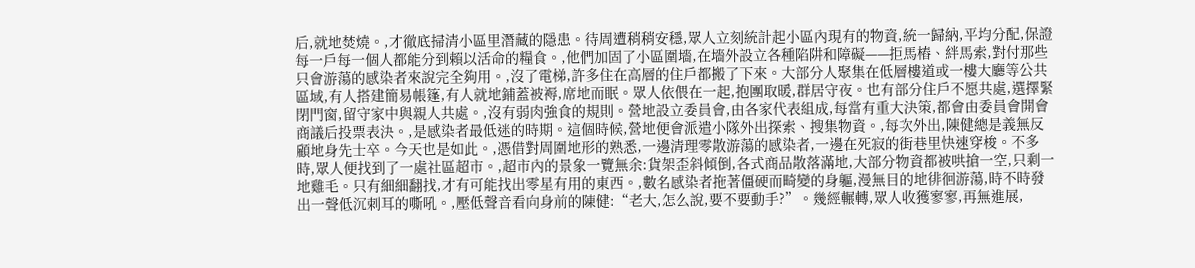后,就地焚燒。,才徹底掃清小區里潛藏的隱患。待周遭稍稍安穩,眾人立刻統計起小區內現有的物資,統一歸納,平均分配,保證每一戶每一個人都能分到賴以活命的糧食。,他們加固了小區圍墻,在墻外設立各種陷阱和障礙——拒馬樁、絆馬索,對付那些只會游蕩的感染者來說完全夠用。,沒了電梯,許多住在高層的住戶都搬了下來。大部分人聚集在低層樓道或一樓大廳等公共區域,有人搭建簡易帳篷,有人就地鋪蓋被褥,席地而眠。眾人依偎在一起,抱團取暖,群居守夜。也有部分住戶不愿共處,選擇緊閉門窗,留守家中與親人共處。,沒有弱肉強食的規則。營地設立委員會,由各家代表組成,每當有重大決策,都會由委員會開會商議后投票表決。,是感染者最低迷的時期。這個時候,營地便會派遣小隊外出探索、搜集物資。,每次外出,陳健總是義無反顧地身先士卒。今天也是如此。,憑借對周圍地形的熟悉,一邊清理零散游蕩的感染者,一邊在死寂的街巷里快速穿梭。不多時,眾人便找到了一處社區超市。,超市內的景象一覽無余:貨架歪斜傾倒,各式商品散落滿地,大部分物資都被哄搶一空,只剩一地雞毛。只有細細翻找,才有可能找出零星有用的東西。,數名感染者拖著僵硬而畸變的身軀,漫無目的地徘徊游蕩,時不時發出一聲低沉刺耳的嘶吼。,壓低聲音看向身前的陳健:“老大,怎么說,要不要動手?”。幾經輾轉,眾人收獲寥寥,再無進展,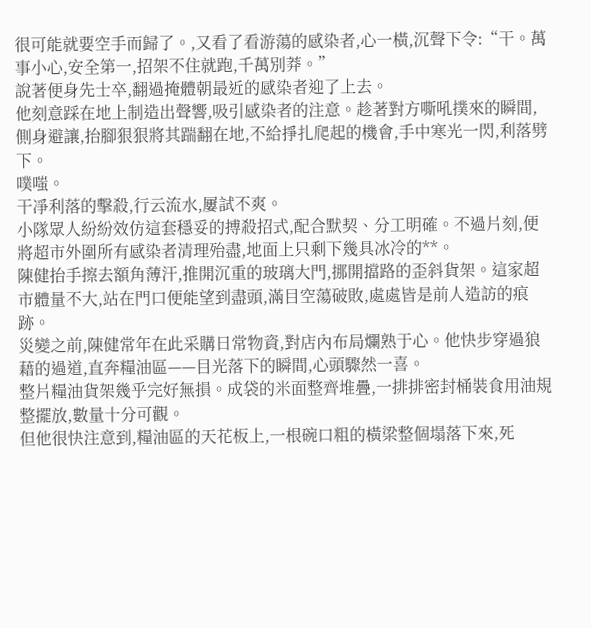很可能就要空手而歸了。,又看了看游蕩的感染者,心一橫,沉聲下令:“干。萬事小心,安全第一,招架不住就跑,千萬別莽。”
說著便身先士卒,翻過掩體朝最近的感染者迎了上去。
他刻意踩在地上制造出聲響,吸引感染者的注意。趁著對方嘶吼撲來的瞬間,側身避讓,抬腳狠狠將其踹翻在地,不給掙扎爬起的機會,手中寒光一閃,利落劈下。
噗嗤。
干凈利落的擊殺,行云流水,屢試不爽。
小隊眾人紛紛效仿這套穩妥的搏殺招式,配合默契、分工明確。不過片刻,便將超市外圍所有感染者清理殆盡,地面上只剩下幾具冰冷的**。
陳健抬手擦去額角薄汗,推開沉重的玻璃大門,挪開擋路的歪斜貨架。這家超市體量不大,站在門口便能望到盡頭,滿目空蕩破敗,處處皆是前人造訪的痕跡。
災變之前,陳健常年在此采購日常物資,對店內布局爛熟于心。他快步穿過狼藉的過道,直奔糧油區——目光落下的瞬間,心頭驟然一喜。
整片糧油貨架幾乎完好無損。成袋的米面整齊堆疊,一排排密封桶裝食用油規整擺放,數量十分可觀。
但他很快注意到,糧油區的天花板上,一根碗口粗的橫梁整個塌落下來,死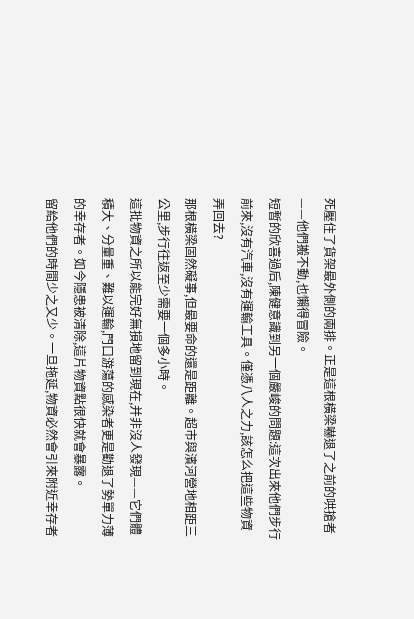死壓住了貨架最外側的兩排。正是這根橫梁嚇退了之前的哄搶者——他們搬不動,也懶得冒險。
短暫的欣喜過后,陳健意識到另一個嚴峻的問題:這次出來他們步行前來,沒有汽車,沒有運輸工具。僅憑八人之力,該怎么把這些物資弄回去?
那根橫梁固然礙事,但最要命的還是距離。超市與濱河營地相距三公里,步行往返至少需要一個多小時。
這批物資之所以能完好無損地留到現在,并非沒人發現——它們體積大、分量重、難以運輸,門口游蕩的感染者更是勸退了勢單力薄的幸存者。如今隱患被清除,這片物資點很快就會暴露。
留給他們的時間少之又少。一旦拖延,物資必然會引來附近幸存者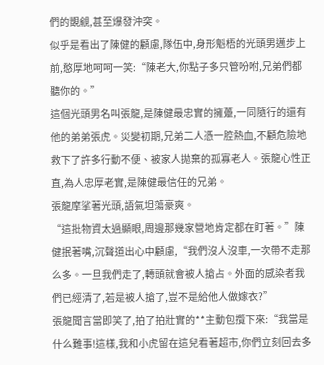們的覬覦,甚至爆發沖突。
似乎是看出了陳健的顧慮,隊伍中,身形魁梧的光頭男邁步上前,憨厚地呵呵一笑:“陳老大,你點子多只管吩咐,兄弟們都聽你的。”
這個光頭男名叫張龍,是陳健最忠實的擁躉,一同隨行的還有他的弟弟張虎。災變初期,兄弟二人憑一腔熱血,不顧危險地救下了許多行動不便、被家人拋棄的孤寡老人。張龍心性正直,為人忠厚老實,是陳健最信任的兄弟。
張龍摩挲著光頭,語氣坦蕩豪爽。
“這批物資太過顯眼,周邊那幾家營地肯定都在盯著。”陳健抿著嘴,沉聲道出心中顧慮,“我們沒人沒車,一次帶不走那么多。一旦我們走了,轉頭就會被人搶占。外面的感染者我們已經清了,若是被人搶了,豈不是給他人做嫁衣?”
張龍聞言當即笑了,拍了拍壯實的**主動包攬下來:“我當是什么難事!這樣,我和小虎留在這兒看著超市,你們立刻回去多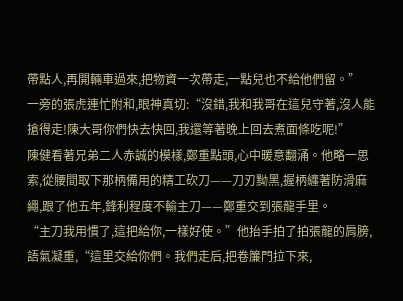帶點人,再開輛車過來,把物資一次帶走,一點兒也不給他們留。”
一旁的張虎連忙附和,眼神真切:“沒錯,我和我哥在這兒守著,沒人能搶得走!陳大哥你們快去快回,我還等著晚上回去煮面條吃呢!”
陳健看著兄弟二人赤誠的模樣,鄭重點頭,心中暖意翻涌。他略一思索,從腰間取下那柄備用的精工砍刀——刀刃黝黑,握柄纏著防滑麻繩,跟了他五年,鋒利程度不輸主刀——鄭重交到張龍手里。
“主刀我用慣了,這把給你,一樣好使。”他抬手拍了拍張龍的肩膀,語氣凝重,“這里交給你們。我們走后,把卷簾門拉下來,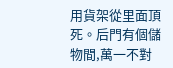用貨架從里面頂死。后門有個儲物間,萬一不對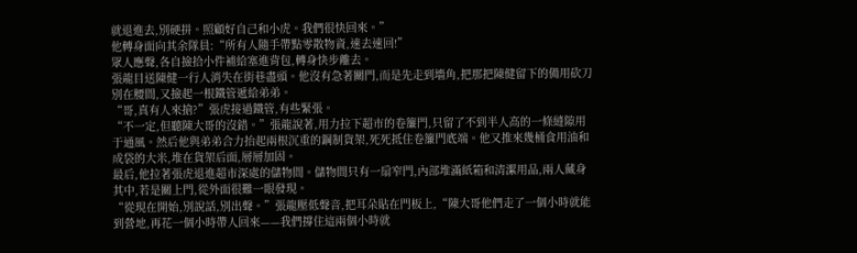就退進去,別硬拼。照顧好自己和小虎。我們很快回來。”
他轉身面向其余隊員:“所有人隨手帶點零散物資,速去速回!”
眾人應聲,各自撿拾小件補給塞進背包,轉身快步離去。
張龍目送陳健一行人消失在街巷盡頭。他沒有急著關門,而是先走到墻角,把那把陳健留下的備用砍刀別在腰間,又撿起一根鐵管遞給弟弟。
“哥,真有人來搶?”張虎接過鐵管,有些緊張。
“不一定,但聽陳大哥的沒錯。”張龍說著,用力拉下超市的卷簾門,只留了不到半人高的一條縫隙用于通風。然后他與弟弟合力抬起兩根沉重的鋼制貨架,死死抵住卷簾門底端。他又推來幾桶食用油和成袋的大米,堆在貨架后面,層層加固。
最后,他拉著張虎退進超市深處的儲物間。儲物間只有一扇窄門,內部堆滿紙箱和清潔用品,兩人藏身其中,若是關上門,從外面很難一眼發現。
“從現在開始,別說話,別出聲。”張龍壓低聲音,把耳朵貼在門板上,“陳大哥他們走了一個小時就能到營地,再花一個小時帶人回來——我們撐住這兩個小時就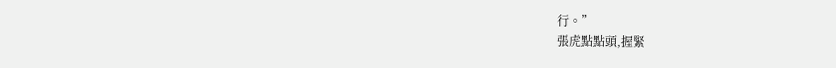行。”
張虎點點頭,握緊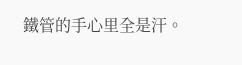鐵管的手心里全是汗。